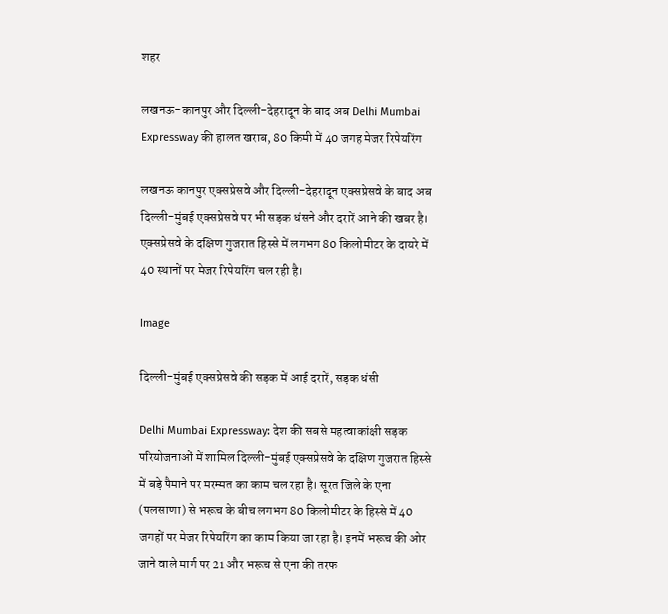शहर

लखनऊ-कानपुर और दिल्ली-देहरादून के बाद अब Delhi Mumbai Expressway की हालत खराब, 80 किमी में 40 जगह मेजर रिपेयरिंग

लखनऊ कानपुर एक्सप्रेसवे और दिल्ली-देहरादून एक्सप्रेसवे के बाद अब दिल्ली-मुंबई एक्सप्रेसवे पर भी सड़क धंसने और दरारें आने की खबर है। एक्सप्रेसवे के दक्षिण गुजरात हिस्से में लगभग 80 किलोमीटर के दायरे में 40 स्थानों पर मेजर रिपेयरिंग चल रही है।

Image

दिल्ली-मुंबई एक्सप्रेसवे की सड़क में आई दरारें, सड़क धंसी

Delhi Mumbai Expressway: देश की सबसे महत्वाकांक्षी सड़क परियोजनाओं में शामिल दिल्ली-मुंबई एक्सप्रेसवे के दक्षिण गुजरात हिस्से में बड़े पैमाने पर मरम्मत का काम चल रहा है। सूरत जिले के एना (पलसाणा) से भरूच के बीच लगभग 80 किलोमीटर के हिस्से में 40 जगहों पर मेजर रिपेयरिंग का काम किया जा रहा है। इनमें भरूच की ओर जाने वाले मार्ग पर 21 और भरूच से एना की तरफ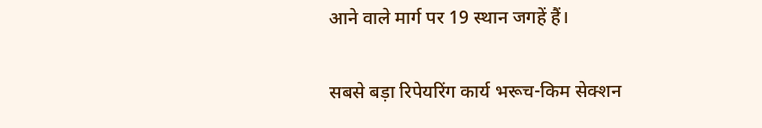आने वाले मार्ग पर 19 स्थान जगहें हैं।

सबसे बड़ा रिपेयरिंग कार्य भरूच-किम सेक्शन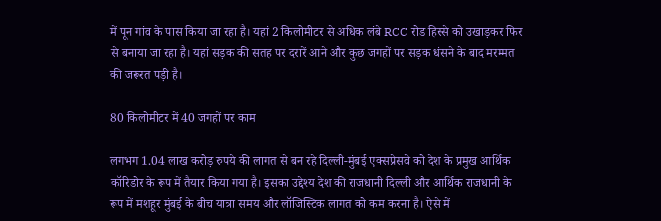में पून गांव के पास किया जा रहा है। यहां 2 किलोमीटर से अधिक लंबे RCC रोड हिस्से को उखाड़कर फिर से बनाया जा रहा है। यहां सड़क की सतह पर दरारें आने और कुछ जगहों पर सड़क धंसने के बाद मरम्मत की जरूरत पड़ी है।

80 किलोमीटर में 40 जगहों पर काम

लगभग 1.04 लाख करोड़ रुपये की लागत से बन रहे दिल्ली-मुंबई एक्सप्रेसवे को देश के प्रमुख आर्थिक कॉरिडोर के रूप में तैयार किया गया है। इसका उद्देश्य देश की राजधानी दिल्ली और आर्थिक राजधानी के रूप में मशहूर मुंबई के बीच यात्रा समय और लॉजिस्टिक लागत को कम करना है। ऐसे में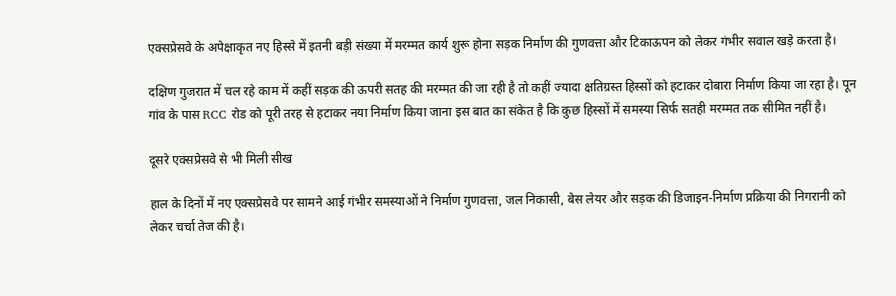एक्सप्रेसवे के अपेक्षाकृत नए हिस्से में इतनी बड़ी संख्या में मरम्मत कार्य शुरू होना सड़क निर्माण की गुणवत्ता और टिकाऊपन को लेकर गंभीर सवाल खड़े करता है।

दक्षिण गुजरात में चल रहे काम में कहीं सड़क की ऊपरी सतह की मरम्मत की जा रही है तो कहीं ज्यादा क्षतिग्रस्त हिस्सों को हटाकर दोबारा निर्माण किया जा रहा है। पून गांव के पास RCC रोड को पूरी तरह से हटाकर नया निर्माण किया जाना इस बात का संकेत है कि कुछ हिस्सों में समस्या सिर्फ सतही मरम्मत तक सीमित नहीं है।

दूसरे एक्सप्रेसवे से भी मिली सीख

हाल के दिनों में नए एक्सप्रेसवे पर सामने आई गंभीर समस्याओं ने निर्माण गुणवत्ता, जल निकासी, बेस लेयर और सड़क की डिजाइन-निर्माण प्रक्रिया की निगरानी को लेकर चर्चा तेज की है।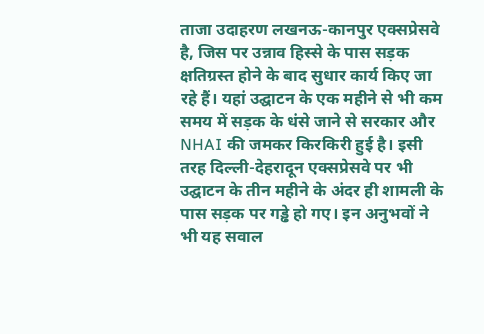ताजा उदाहरण लखनऊ-कानपुर एक्सप्रेसवे है, जिस पर उन्नाव हिस्से के पास सड़क क्षतिग्रस्त होने के बाद सुधार कार्य किए जा रहे हैं। यहां उद्घाटन के एक महीने से भी कम समय में सड़क के धंसे जाने से सरकार और NHAI की जमकर किरकिरी हुई है। इसी तरह दिल्ली-देहरादून एक्सप्रेसवे पर भी उद्घाटन के तीन महीने के अंदर ही शामली के पास सड़क पर गड्ढे हो गए। इन अनुभवों ने भी यह सवाल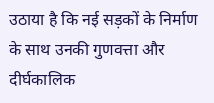उठाया है कि नई सड़कों के निर्माण के साथ उनकी गुणवत्ता और दीर्घकालिक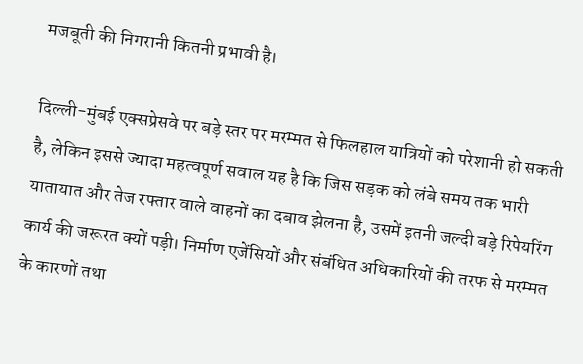मजबूती की निगरानी कितनी प्रभावी है।

दिल्ली-मुंबई एक्सप्रेसवे पर बड़े स्तर पर मरम्मत से फिलहाल यात्रियों को परेशानी हो सकती है, लेकिन इससे ज्यादा महत्वपूर्ण सवाल यह है कि जिस सड़क को लंबे समय तक भारी यातायात और तेज रफ्तार वाले वाहनों का दबाव झेलना है, उसमें इतनी जल्दी बड़े रिपेयरिंग कार्य की जरूरत क्यों पड़ी। निर्माण एजेंसियों और संबंधित अधिकारियों की तरफ से मरम्मत के कारणों तथा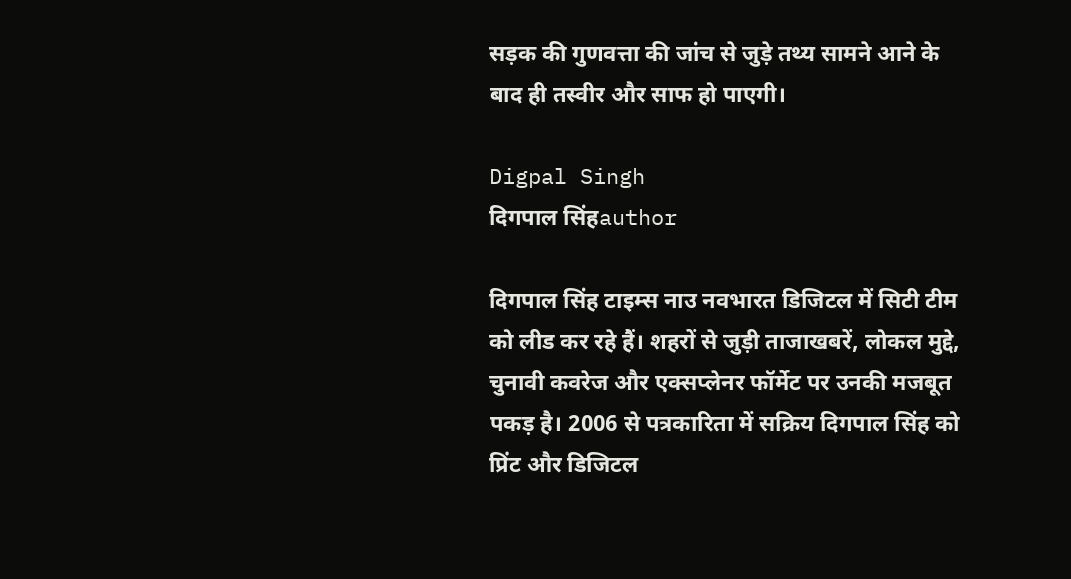सड़क की गुणवत्ता की जांच से जुड़े तथ्य सामने आने के बाद ही तस्वीर और साफ हो पाएगी।

Digpal Singh
दिगपाल सिंहauthor

दिगपाल सिंह टाइम्स नाउ नवभारत डिजिटल में सिटी टीम को लीड कर रहे हैं। शहरों से जुड़ी ताजाखबरें, लोकल मुद्दे, चुनावी कवरेज और एक्सप्लेनर फॉर्मेट पर उनकी मजबूत पकड़ है। 2006 से पत्रकारिता में सक्रिय दिगपाल सिंह को प्रिंट और डिजिटल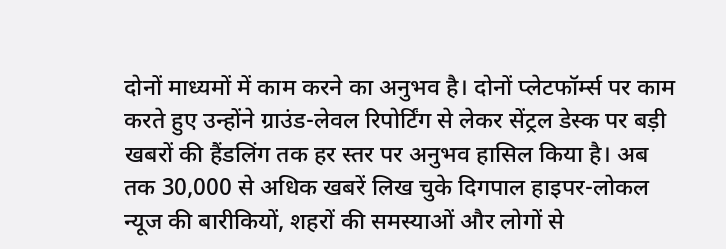दोनों माध्यमों में काम करने का अनुभव है। दोनों प्लेटफॉर्म्स पर काम करते हुए उन्होंने ग्राउंड-लेवल रिपोर्टिंग से लेकर सेंट्रल डेस्क पर बड़ी खबरों की हैंडलिंग तक हर स्तर पर अनुभव हासिल किया है। अब तक 30,000 से अधिक खबरें लिख चुके दिगपाल हाइपर-लोकल न्यूज की बारीकियों, शहरों की समस्याओं और लोगों से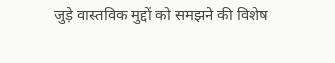जुड़े वास्तविक मुद्दों को समझने की विशेष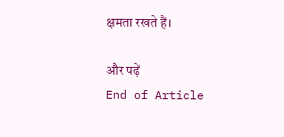क्षमता रखते हैं।

और पढ़ें
End of Article